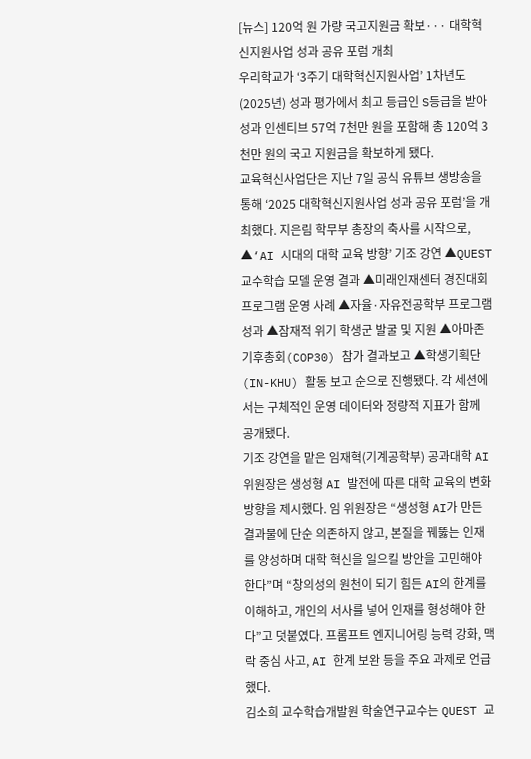[뉴스] 120억 원 가량 국고지원금 확보··· 대학혁신지원사업 성과 공유 포럼 개최
우리학교가 ‘3주기 대학혁신지원사업’ 1차년도(2025년) 성과 평가에서 최고 등급인 S등급을 받아 성과 인센티브 57억 7천만 원을 포함해 총 120억 3천만 원의 국고 지원금을 확보하게 됐다.
교육혁신사업단은 지난 7일 공식 유튜브 생방송을 통해 ‘2025 대학혁신지원사업 성과 공유 포럼’을 개최했다. 지은림 학무부 총장의 축사를 시작으로, ▲‘AI 시대의 대학 교육 방향’ 기조 강연 ▲QUEST 교수학습 모델 운영 결과 ▲미래인재센터 경진대회 프로그램 운영 사례 ▲자율·자유전공학부 프로그램 성과 ▲잠재적 위기 학생군 발굴 및 지원 ▲아마존 기후총회(COP30) 참가 결과보고 ▲학생기획단(IN-KHU) 활동 보고 순으로 진행됐다. 각 세션에서는 구체적인 운영 데이터와 정량적 지표가 함께 공개됐다.
기조 강연을 맡은 임재혁(기계공학부) 공과대학 AI 위원장은 생성형 AI 발전에 따른 대학 교육의 변화 방향을 제시했다. 임 위원장은 “생성형 AI가 만든 결과물에 단순 의존하지 않고, 본질을 꿰뚫는 인재를 양성하며 대학 혁신을 일으킬 방안을 고민해야 한다”며 “창의성의 원천이 되기 힘든 AI의 한계를 이해하고, 개인의 서사를 넣어 인재를 형성해야 한다”고 덧붙였다. 프롬프트 엔지니어링 능력 강화, 맥락 중심 사고, AI 한계 보완 등을 주요 과제로 언급했다.
김소희 교수학습개발원 학술연구교수는 QUEST 교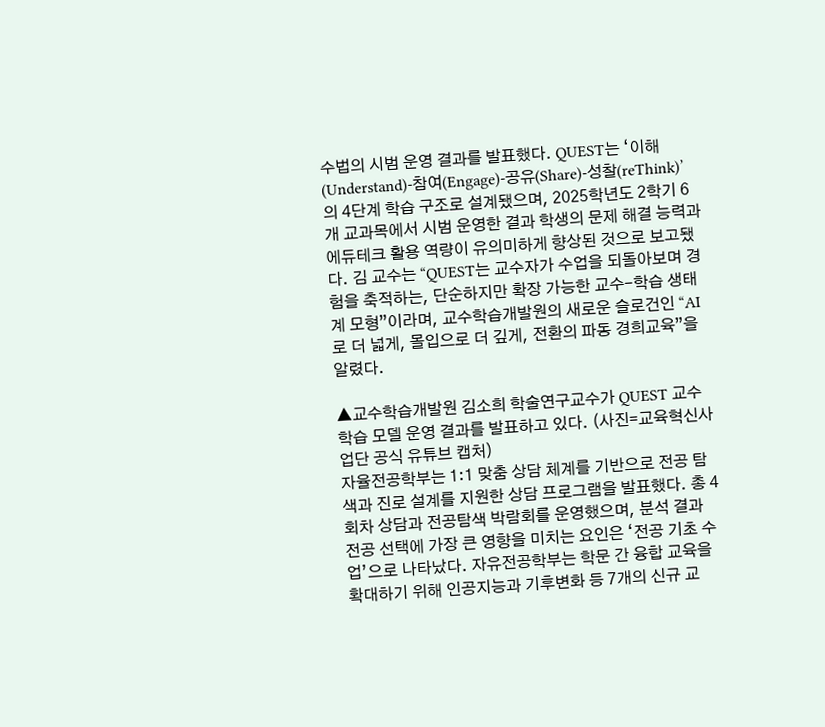수법의 시범 운영 결과를 발표했다. QUEST는 ‘이해(Understand)-참여(Engage)-공유(Share)-성찰(reThink)’의 4단계 학습 구조로 설계됐으며, 2025학년도 2학기 6개 교과목에서 시범 운영한 결과 학생의 문제 해결 능력과 에듀테크 활용 역량이 유의미하게 향상된 것으로 보고됐다. 김 교수는 “QUEST는 교수자가 수업을 되돌아보며 경험을 축적하는, 단순하지만 확장 가능한 교수-학습 생태계 모형”이라며, 교수학습개발원의 새로운 슬로건인 “AI로 더 넓게, 몰입으로 더 깊게, 전환의 파동 경희교육”을 알렸다.

▲교수학습개발원 김소희 학술연구교수가 QUEST 교수학습 모델 운영 결과를 발표하고 있다. (사진=교육혁신사업단 공식 유튜브 캡처)
자율전공학부는 1:1 맞춤 상담 체계를 기반으로 전공 탐색과 진로 설계를 지원한 상담 프로그램을 발표했다. 총 4회차 상담과 전공탐색 박람회를 운영했으며, 분석 결과 전공 선택에 가장 큰 영향을 미치는 요인은 ‘전공 기초 수업’으로 나타났다. 자유전공학부는 학문 간 융합 교육을 확대하기 위해 인공지능과 기후변화 등 7개의 신규 교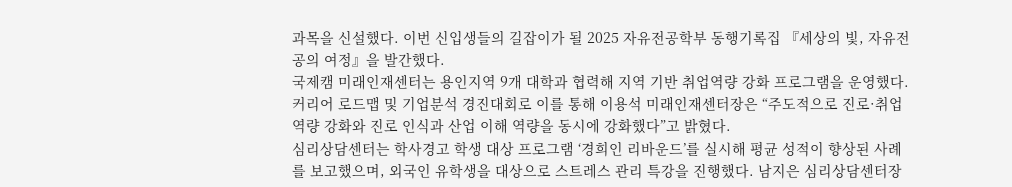과목을 신설했다. 이번 신입생들의 길잡이가 될 2025 자유전공학부 동행기록집 『세상의 빛, 자유전공의 여정』을 발간했다.
국제캠 미래인재센터는 용인지역 9개 대학과 협력해 지역 기반 취업역량 강화 프로그램을 운영했다. 커리어 로드맵 및 기업분석 경진대회로 이를 통해 이용석 미래인재센터장은 “주도적으로 진로·취업 역량 강화와 진로 인식과 산업 이해 역량을 동시에 강화했다”고 밝혔다.
심리상담센터는 학사경고 학생 대상 프로그램 ‘경희인 리바운드’를 실시해 평균 성적이 향상된 사례를 보고했으며, 외국인 유학생을 대상으로 스트레스 관리 특강을 진행했다. 남지은 심리상담센터장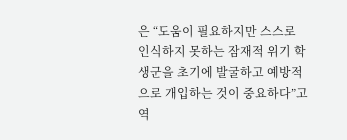은 “도움이 필요하지만 스스로 인식하지 못하는 잠재적 위기 학생군을 초기에 발굴하고 예방적으로 개입하는 것이 중요하다”고 역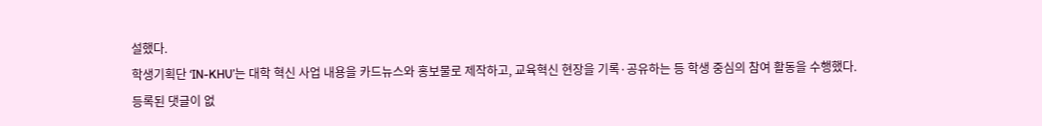설했다.
학생기획단 ‘IN-KHU’는 대학 혁신 사업 내용을 카드뉴스와 홍보물로 제작하고, 교육혁신 현장을 기록·공유하는 등 학생 중심의 참여 활동을 수행했다.
등록된 댓글이 없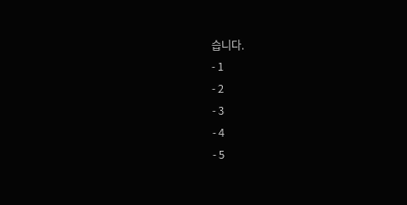습니다.
- 1
- 2
- 3
- 4
- 5